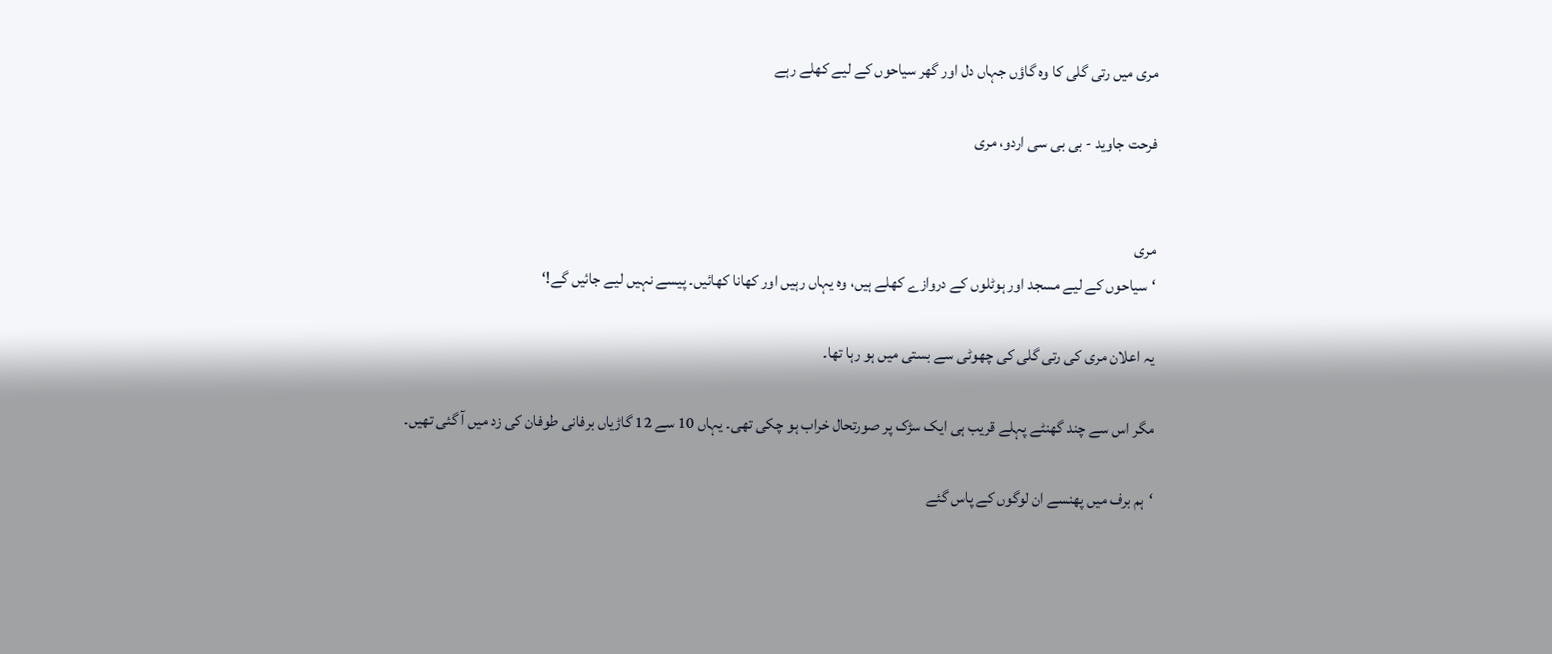مری میں رتی گلی کا وہ گاؤں جہاں دل اور گھر سیاحوں کے لیے کھلے رہے

فرحت جاوید - بی بی سی اردو، مری


مری
‘سیاحوں کے لیے مسجد اور ہوٹلوں کے دروازے کھلے ہیں، وہ یہاں رہیں اور کھانا کھائیں۔ پیسے نہیں لیے جائیں گے!‘

یہ اعلان مری کی رتی گلی کی چھوٹی سے بستی میں ہو رہا تھا۔

مگر اس سے چند گھنٹے پہلے قریب ہی ایک سڑک پر صورتحال خراب ہو چکی تھی۔ یہاں 10 سے 12 گاڑیاں برفانی طوفان کی زد میں آ گئی تھیں۔

‘ہم برف میں پھنسے ان لوگوں کے پاس گئے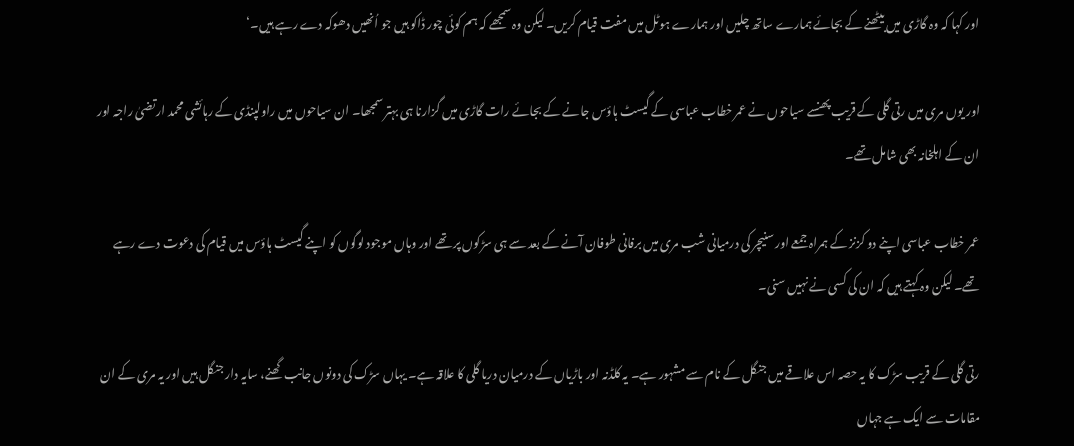اور کہا کہ وہ گاڑی میں بیٹھنے کے بجائے ہمارے ساتھ چلیں اور ہمارے ہوٹل میں مفت قیام کریں۔ لیکن وہ سمجھے کہ ہم کوئی چور ڈاکو ہیں جو اُنھیں دھوکہ دے رہے ہیں۔‘

اور یوں مری میں رتی گلی کے قریب پھنسے سیاحوں نے عمر خطاب عباسی کے گیسٹ ہاؤس جانے کے بجائے رات گاڑی میں گزارنا ہی بہتر سمجھا۔ ان سیاحوں میں راولپنڈی کے رہائشی محمد ارتضیٰ راجہ اور ان کے اہلخانہ بھی شامل تھے۔

عمر خطاب عباسی اپنے دو کزنز کے ہمراہ جمعے اور سنیچر کی درمیانی شب مری میں برفانی طوفان آنے کے بعد سے ہی سڑکوں پر تھے اور وہاں موجود لوگوں کو اپنے گیسٹ ہاؤس میں قیام کی دعوت دے رہے تھے۔ لیکن وہ کہتے ہیں کہ ان کی کسی نے نہیں سنی۔

رتی گلی کے قریب سڑک کا یہ حصہ اس علاقے میں جنگل کے نام سے مشہور ہے۔ یہ کلڈنہ اور باڑیاں کے درمیان دریا گلی کا علاقہ ہے۔ یہاں سڑک کی دونوں جانب گھنے، سایہ دار جنگل ہیں اور یہ مری کے ان مقامات سے ایک ہے جہاں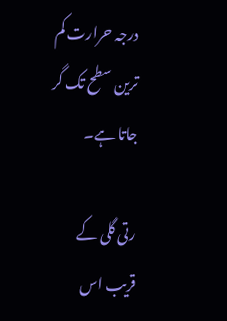درجہ حرارت کم ترین سطح تک گر جاتا ہے۔

رتی گلی کے قریب اس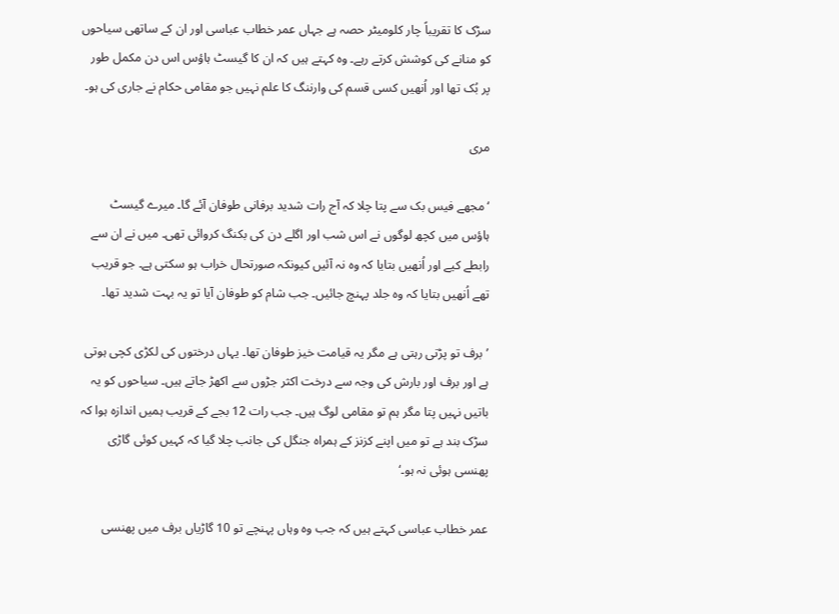سڑک کا تقریباً چار کلومیٹر حصہ ہے جہاں عمر خطاب عباسی اور ان کے ساتھی سیاحوں کو منانے کی کوشش کرتے رہے۔ وہ کہتے ہیں کہ ان کا گیسٹ ہاؤس اس دن مکمل طور پر بُک تھا اور اُنھیں کسی قسم کی وارننگ کا علم نہیں جو مقامی حکام نے جاری کی ہو۔

مری

‘مجھے فیس بک سے پتا چلا کہ آج رات شدید برفانی طوفان آئے گا۔ میرے گیسٹ ہاؤس میں کچھ لوگوں نے اس شب اور اگلے دن کی بکنگ کروائی تھی۔ میں نے ان سے رابطے کیے اور اُنھیں بتایا کہ وہ نہ آئیں کیونکہ صورتحال خراب ہو سکتی ہے۔ جو قریب تھے اُنھیں بتایا کہ وہ جلد پہنچ جائیں۔ جب شام کو طوفان آیا تو یہ بہت شدید تھا۔

’برف تو پڑتی رہتی ہے مگر یہ قیامت خیز طوفان تھا۔ یہاں درختوں کی لکڑی کچی ہوتی ہے اور برف اور بارش کی وجہ سے درخت اکثر جڑوں سے اکھڑ جاتے ہیں۔ سیاحوں کو یہ باتیں نہیں پتا مگر ہم تو مقامی لوگ ہیں۔ جب رات 12 بجے کے قریب ہمیں اندازہ ہوا کہ سڑک بند ہے تو میں اپنے کزنز کے ہمراہ جنگل کی جانب چلا گیا کہ کہیں کوئی گاڑی پھنسی ہوئی نہ ہو۔‘

عمر خطاب عباسی کہتے ہیں کہ جب وہ وہاں پہنچے تو 10 گاڑیاں برف میں پھنسی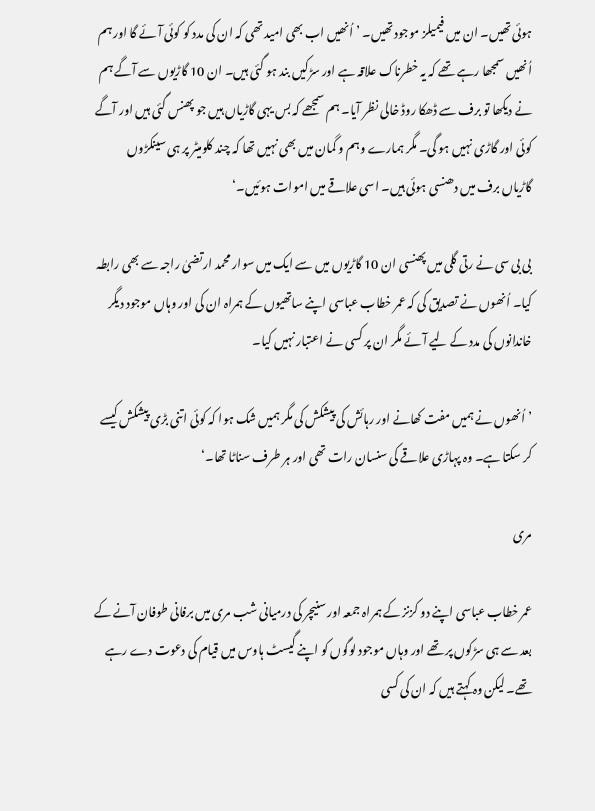ہوئی تھیں۔ ان میں فیمیلز موجود تھیں۔ ’اُنھیں اب بھی امید تھی کہ ان کی مدد کو کوئی آئے گا اور ہم اُنھیں سمجھا رہے تھے کہ یہ خطرناک علاقہ ہے اور سڑکیں بند ہو گئی ہیں۔ ان 10 گاڑیوں سے آگے ہم نے دیکھا تو برف سے ڈھکا روڈ خالی نظر آیا۔ ہم سمجھے کہ بس یہی گاڑیاں ہیں جو پھنس گئی ہیں اور آگے کوئی اور گاڑی نہیں ہو گی۔ مگر ہمارے وہم و گمان میں بھی نہیں تھا کہ چند کلومیٹر پر ہی سینکڑوں گاڑیاں برف میں دھنسی ہوئی ہیں۔ اسی علاقے میں اموات ہوئیں۔‘

بی بی سی نے رتی گلی میں پھنسی ان 10 گاڑیوں میں سے ایک میں سوار محمد ارتضیٰ راجہ سے بھی رابطہ کیا۔ اُنھوں نے تصدیق کی کہ عمر خطاب عباسی اپنے ساتھیوں کے ہمراہ ان کی اور وہاں موجود دیگر خاندانوں کی مدد کے لیے آئے مگر ان پر کسی نے اعتبار نہیں کیا۔

’اُنھوں نے ہمیں مفت کھانے اور رہائش کی پیشکش کی مگر ہمیں شک ہوا کہ کوئی اتنی بڑی پیشکش کیسے کر سکتا ہے۔ وہ پہاڑی علاقے کی سنسان رات تھی اور ہر طرف سناٹا تھا۔‘

مری

عمر خطاب عباسی اپنے دو کزنز کے ہمراہ جمعہ اور سنیچر کی درمیانی شب مری میں برفانی طوفان آنے کے بعد سے ہی سڑکوں پر تھے اور وہاں موجود لوگوں کو اپنے گیسٹ ہاوس میں قیام کی دعوت دے رہے تھے۔ لیکن وہ کہتے ہیں کہ ان کی کسی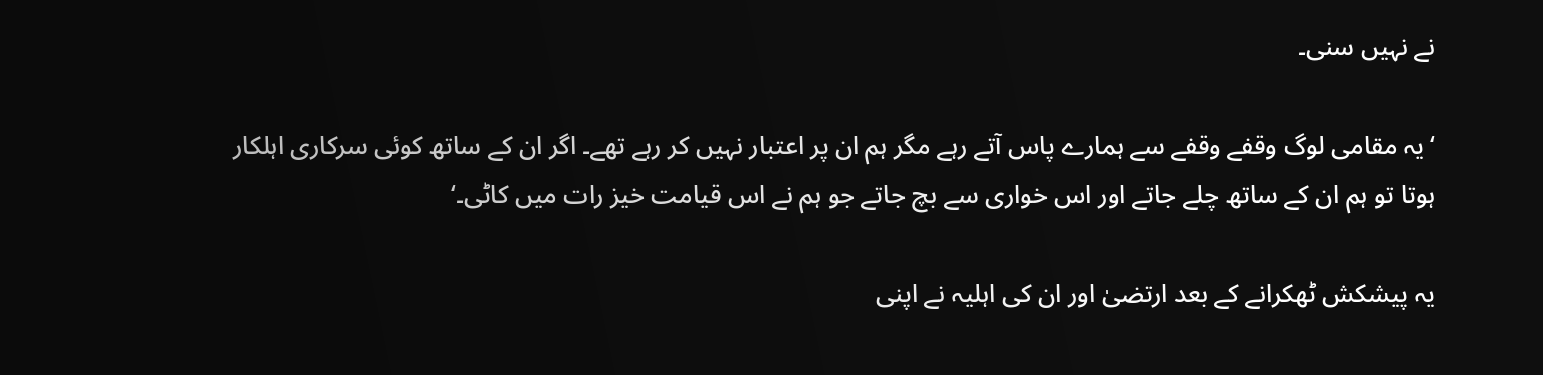نے نہیں سنی۔

‘یہ مقامی لوگ وقفے وقفے سے ہمارے پاس آتے رہے مگر ہم ان پر اعتبار نہیں کر رہے تھے۔ اگر ان کے ساتھ کوئی سرکاری اہلکار ہوتا تو ہم ان کے ساتھ چلے جاتے اور اس خواری سے بچ جاتے جو ہم نے اس قیامت خیز رات میں کاٹی۔‘

یہ پیشکش ٹھکرانے کے بعد ارتضیٰ اور ان کی اہلیہ نے اپنی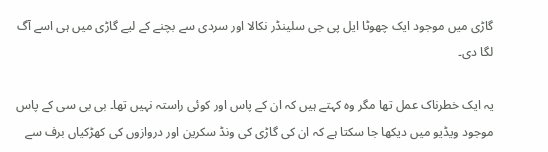گاڑی میں موجود ایک چھوٹا ایل پی جی سلینڈر نکالا اور سردی سے بچنے کے لیے گاڑی میں ہی اسے آگ لگا دی۔

یہ ایک خطرناک عمل تھا مگر وہ کہتے ہیں کہ ان کے پاس اور کوئی راستہ نہیں تھا۔ بی بی سی کے پاس موجود ویڈیو میں دیکھا جا سکتا ہے کہ ان کی گاڑی کی ونڈ سکرین اور دروازوں کی کھڑکیاں برف سے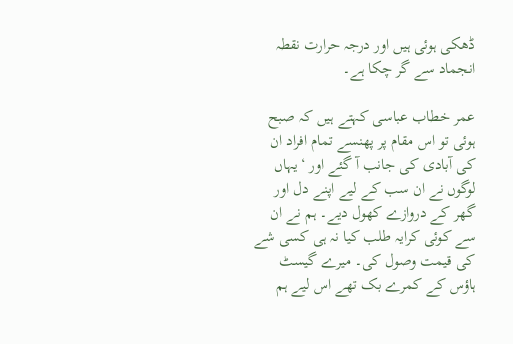ڈھکی ہوئی ہیں اور درجہ حرارت نقطہ انجماد سے گر چکا ہے۔

عمر خطاب عباسی کہتے ہیں کہ صبح ہوئی تو اس مقام پر پھنسے تمام افراد ان کی آبادی کی جانب آ گئے اور ‘یہاں لوگوں نے ان سب کے لیے اپنے دل اور گھر کے دروازے کھول دیے۔ ہم نے ان سے کوئی کرایہ طلب کیا نہ ہی کسی شے کی قیمت وصول کی۔ میرے گیسٹ ہاؤس کے کمرے بک تھے اس لیے ہم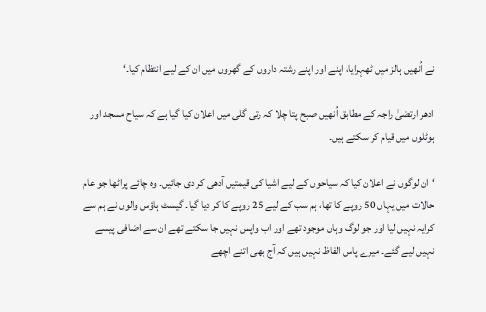نے اُنھیں ہالز میں ٹھہرایا، اپنے اور اپنے رشتہ داروں کے گھروں میں ان کے لیے انتظام کیا۔‘

ادھر ارتضیٰ راجہ کے مطابق اُنھیں صبح پتا چلا کہ رتی گلی میں اعلان کیا گیا ہے کہ سیاح مسجد اور ہوٹلوں میں قیام کر سکتے ہیں۔

‘ان لوگوں نے اعلان کیا کہ سیاحوں کے لیے اشیا کی قیمتیں آدھی کر دی جائیں۔ وہ چائے پراٹھا جو عام حالات میں یہاں 50 روپے کا تھا، ہم سب کے لیے 25 روپے کا کر دیا گیا۔ گیسٹ ہاؤس والوں نے ہم سے کرایہ نہیں لیا اور جو لوگ وہاں موجود تھے اور اب واپس نہیں جا سکتے تھے ان سے اضافی پیسے نہیں لیے گئے۔ میرے پاس الفاظ نہیں ہیں کہ آج بھی اتنے اچھے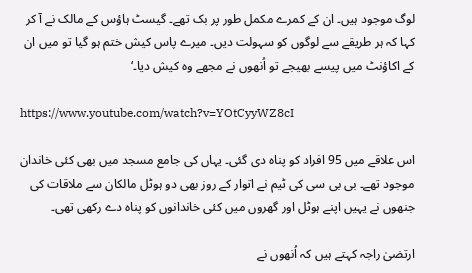لوگ موجود ہیں۔ ان کے کمرے مکمل طور پر بک تھے۔ گیسٹ ہاؤس کے مالک نے آ کر کہا کہ ہر طریقے سے لوگوں کو سہولت دیں۔ میرے پاس کیش ختم ہو گیا تو میں ان کے اکاؤنٹ میں پیسے بھیجے تو اُنھوں نے مجھے وہ کیش دیا۔‘

https://www.youtube.com/watch?v=YOtCyyWZ8cI

اس علاقے میں 95 افراد کو پناہ دی گئی۔ یہاں کی جامع مسجد میں بھی کئی خاندان موجود تھے۔ بی بی سی کی ٹیم نے اتوار کے روز بھی دو ہوٹل مالکان سے ملاقات کی جنھوں نے یہیں اپنے ہوٹل اور گھروں میں کئی خاندانوں کو پناہ دے رکھی تھی۔

ارتضیٰ راجہ کہتے ہیں کہ اُنھوں نے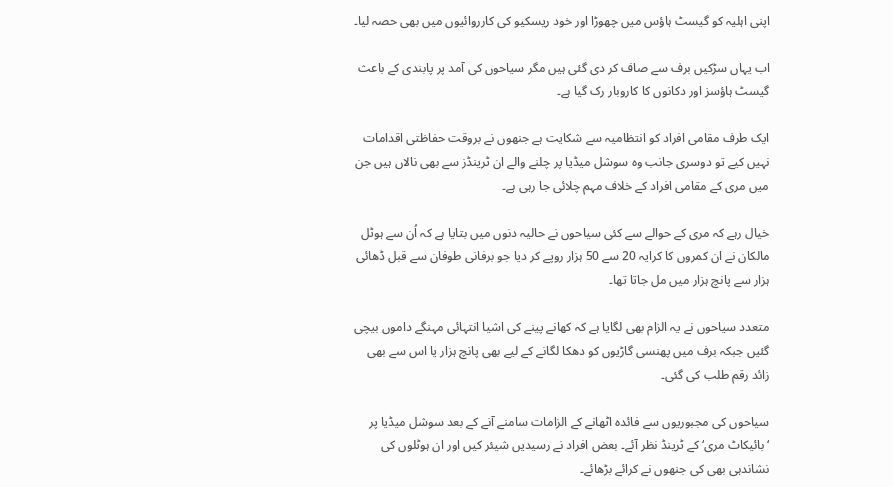اپنی اہلیہ کو گیسٹ ہاؤس میں چھوڑا اور خود ریسکیو کی کارروائیوں میں بھی حصہ لیا۔

اب یہاں سڑکیں برف سے صاف کر دی گئی ہیں مگر سیاحوں کی آمد پر پابندی کے باعث گیسٹ ہاؤسز اور دکانوں کا کاروبار رک گیا ہے۔

ایک طرف مقامی افراد کو انتظامیہ سے شکایت ہے جنھوں نے بروقت حفاظتی اقدامات نہیں کیے تو دوسری جانب وہ سوشل میڈیا پر چلنے والے ان ٹرینڈز سے بھی نالاں ہیں جن میں مری کے مقامی افراد کے خلاف مہم چلائی جا رہی ہے۔

خیال رہے کہ مری کے حوالے سے کئی سیاحوں نے حالیہ دنوں میں بتایا ہے کہ اُن سے ہوٹل مالکان نے ان کمروں کا کرایہ 20 سے 50 ہزار روپے کر دیا جو برفانی طوفان سے قبل ڈھائی ہزار سے پانچ ہزار میں مل جاتا تھا۔

متعدد سیاحوں نے یہ الزام بھی لگایا ہے کہ کھانے پینے کی اشیا انتہائی مہنگے داموں بیچی گئیں جبکہ برف میں پھنسی گاڑیوں کو دھکا لگانے کے لیے بھی پانچ ہزار یا اس سے بھی زائد رقم طلب کی گئی۔

سیاحوں کی مجبوریوں سے فائدہ اٹھانے کے الزامات سامنے آنے کے بعد سوشل میڈیا پر ‘بائیکاٹ مری‘ کے ٹرینڈ نظر آئے۔ بعض افراد نے رسیدیں شیئر کیں اور ان ہوٹلوں کی نشاندہی بھی کی جنھوں نے کرائے بڑھائے۔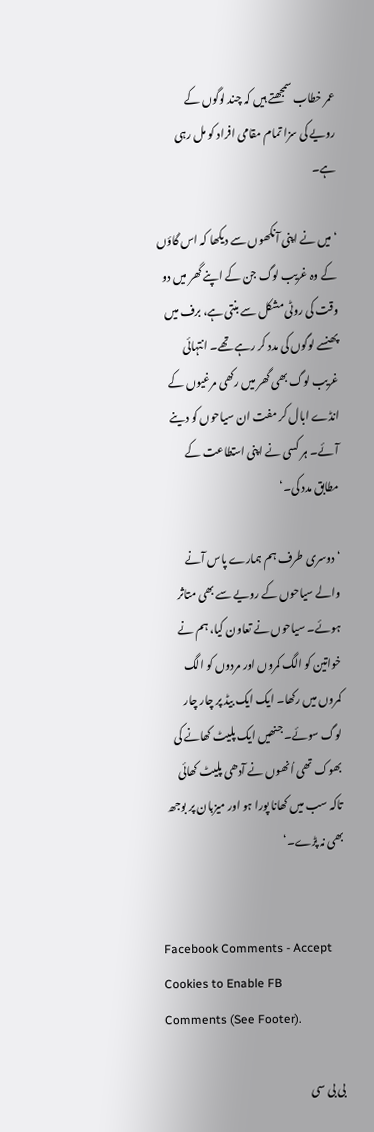عمر خطاب سمجھتے ہیں کہ چند لوگوں کے رویے کی سزا تمام مقامی افراد کو مل رہی ہے۔

‘میں نے اپنی آنکھوں سے دیکھا کہ اس گاؤں کے وہ غریب لوگ جن کے اپنے گھر میں دو وقت کی روٹی مشکل سے بنتی ہے، برف میں پھنسے لوگوں کی مدد کر رہے تھے۔ انتہائی غریب لوگ بھی گھر میں رکھی مرغیوں کے انڈے ابال کر مفت ان سیاحوں کو دینے آئے۔ ہر کسی نے اپنی استطاعت کے مطابق مدد کی۔‘

‘دوسری طرف ہم ہمارے پاس آنے والے سیاحوں کے رویے سے بھی متاثر ہوئے۔ سیاحوں نے تعاون کیا، ہم نے خواتین کو الگ کمروں اور مردوں کو الگ کمروں میں رکھا۔ ایک ایک بیڈ پر چار چار لوگ سوئے۔ جنھیں ایک پلیٹ کھانے کی بھوک تھی اُنھوں نے آدھی پلیٹ کھائی تاکہ سب میں کھانا پورا ہو اور میزبان پر بوجھ بھی نہ پڑے۔‘


Facebook Comments - Accept Cookies to Enable FB Comments (See Footer).

بی بی سی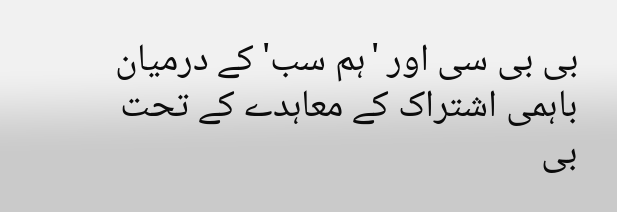بی بی سی اور 'ہم سب' کے درمیان باہمی اشتراک کے معاہدے کے تحت بی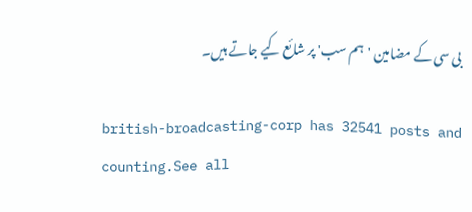بی سی کے مضامین 'ہم سب' پر شائع کیے جاتے ہیں۔

british-broadcasting-corp has 32541 posts and counting.See all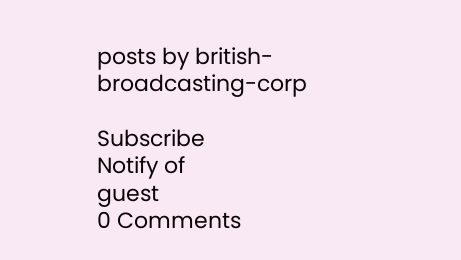posts by british-broadcasting-corp

Subscribe
Notify of
guest
0 Comments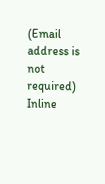(Email address is not required)
Inline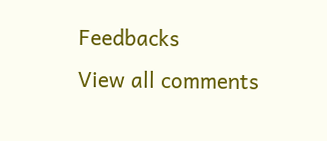Feedbacks
View all comments